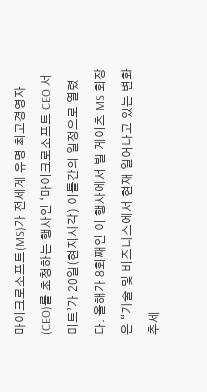마이크로소프트(MS)가 전세계 유명 최고경영자(CEO)를 초청하는 행사인 ‘마이크로소프트 CEO 서미트’가 20일(현지시각) 이틀간의 일정으로 열렸다. 올해가 8회째인 이 행사에서 빌 게이츠 MS 회장은 “기술 및 비즈니스에서 현재 일어나고 있는 변화 추세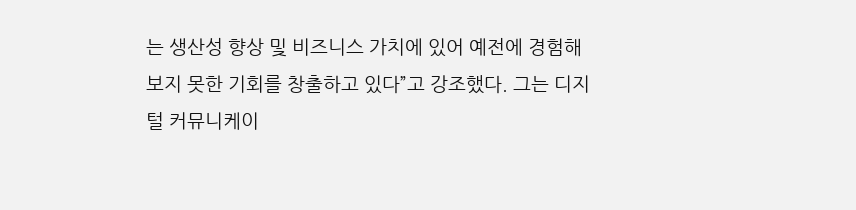는 생산성 향상 및 비즈니스 가치에 있어 예전에 경험해 보지 못한 기회를 창출하고 있다”고 강조했다. 그는 디지털 커뮤니케이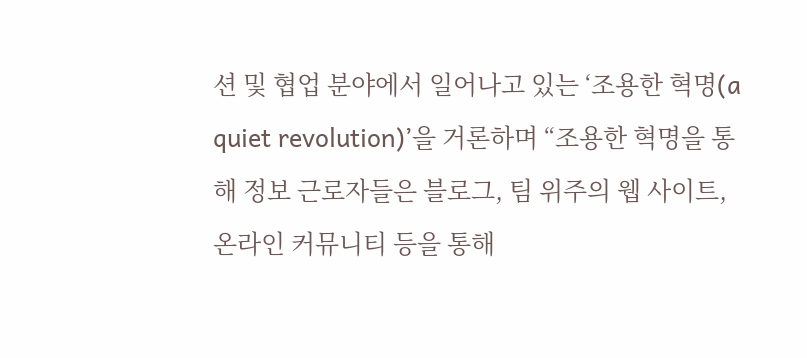션 및 협업 분야에서 일어나고 있는 ‘조용한 혁명(a quiet revolution)’을 거론하며 “조용한 혁명을 통해 정보 근로자들은 블로그, 팀 위주의 웹 사이트, 온라인 커뮤니티 등을 통해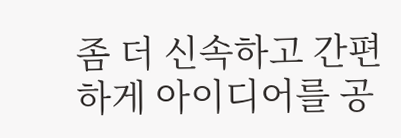좀 더 신속하고 간편하게 아이디어를 공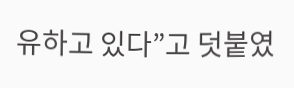유하고 있다”고 덧붙였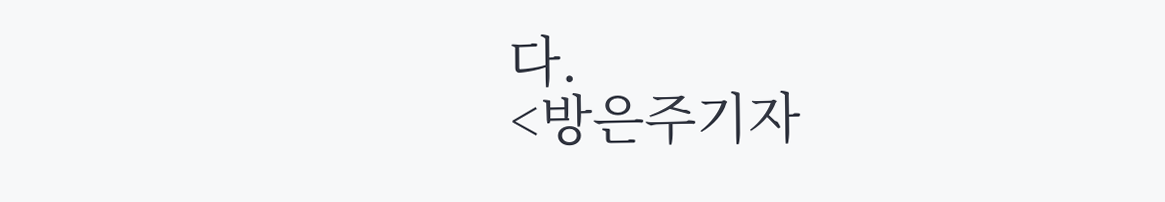다.
<방은주기자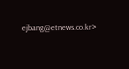ejbang@etnews.co.kr>